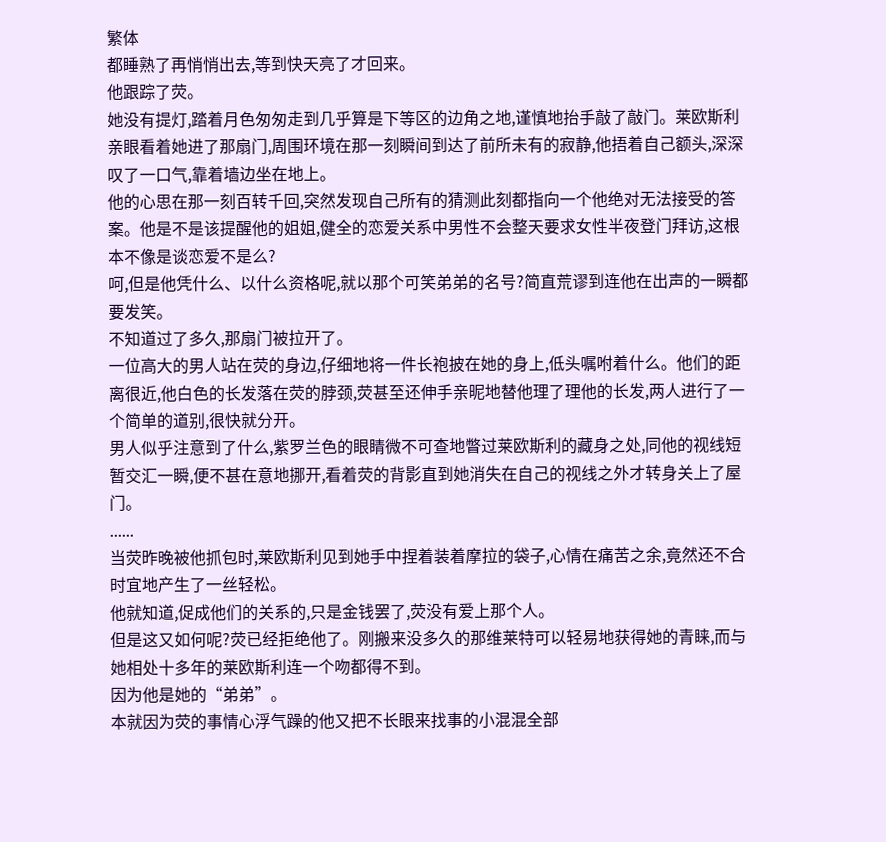繁体
都睡熟了再悄悄出去,等到快天亮了才回来。
他跟踪了荧。
她没有提灯,踏着月色匆匆走到几乎算是下等区的边角之地,谨慎地抬手敲了敲门。莱欧斯利亲眼看着她进了那扇门,周围环境在那一刻瞬间到达了前所未有的寂静,他捂着自己额头,深深叹了一口气,靠着墙边坐在地上。
他的心思在那一刻百转千回,突然发现自己所有的猜测此刻都指向一个他绝对无法接受的答案。他是不是该提醒他的姐姐,健全的恋爱关系中男性不会整天要求女性半夜登门拜访,这根本不像是谈恋爱不是么?
呵,但是他凭什么、以什么资格呢,就以那个可笑弟弟的名号?简直荒谬到连他在出声的一瞬都要发笑。
不知道过了多久,那扇门被拉开了。
一位高大的男人站在荧的身边,仔细地将一件长袍披在她的身上,低头嘱咐着什么。他们的距离很近,他白色的长发落在荧的脖颈,荧甚至还伸手亲昵地替他理了理他的长发,两人进行了一个简单的道别,很快就分开。
男人似乎注意到了什么,紫罗兰色的眼睛微不可查地瞥过莱欧斯利的藏身之处,同他的视线短暂交汇一瞬,便不甚在意地挪开,看着荧的背影直到她消失在自己的视线之外才转身关上了屋门。
......
当荧昨晚被他抓包时,莱欧斯利见到她手中捏着装着摩拉的袋子,心情在痛苦之余,竟然还不合时宜地产生了一丝轻松。
他就知道,促成他们的关系的,只是金钱罢了,荧没有爱上那个人。
但是这又如何呢?荧已经拒绝他了。刚搬来没多久的那维莱特可以轻易地获得她的青睐,而与她相处十多年的莱欧斯利连一个吻都得不到。
因为他是她的“弟弟”。
本就因为荧的事情心浮气躁的他又把不长眼来找事的小混混全部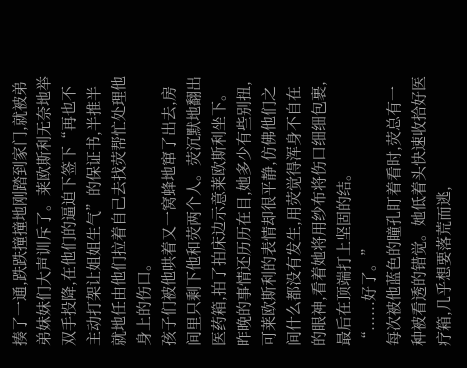揍了一通,跌跌撞撞地刚踏到家门,就被弟弟妹妹们大声训斥了。莱欧斯利无奈地举双手投降,在他们的逼迫下签下“再也不主动打架让姐姐生气”的保证书,半推半就地任由他们拉着自己去找荧帮忙处理他身上的伤口。
孩子们被他哄着又一窝蜂地窜了出去,房间里只剩下他和荧两个人。荧沉默地翻出医药箱,拍了拍床边示意莱欧斯利坐下。
昨晚的事情还历历在目,她多少有些别扭,可莱欧斯利的表情却很平静,仿佛他们之间什么都没有发生,用荧觉得浑身不自在的眼神,看着她将用纱布将伤口细细包裹,最后在顶端打上坚固的结。
“......好了。”
每次被他蓝色的瞳孔盯着看时,荧总有一种被看透的错觉。她低着头快速收拾好医疗箱,几乎想要落荒而逃,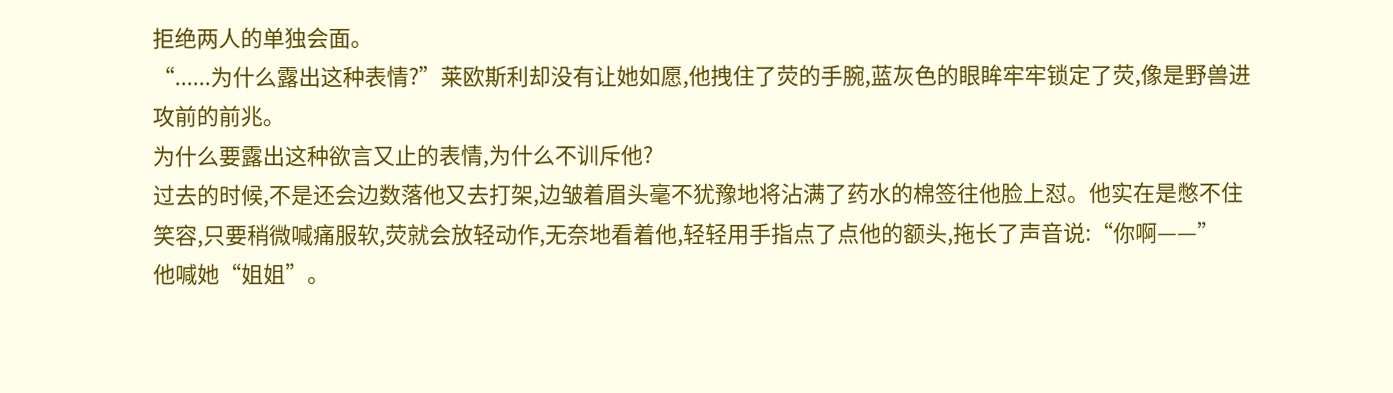拒绝两人的单独会面。
“......为什么露出这种表情?”莱欧斯利却没有让她如愿,他拽住了荧的手腕,蓝灰色的眼眸牢牢锁定了荧,像是野兽进攻前的前兆。
为什么要露出这种欲言又止的表情,为什么不训斥他?
过去的时候,不是还会边数落他又去打架,边皱着眉头毫不犹豫地将沾满了药水的棉签往他脸上怼。他实在是憋不住笑容,只要稍微喊痛服软,荧就会放轻动作,无奈地看着他,轻轻用手指点了点他的额头,拖长了声音说:“你啊——”
他喊她“姐姐”。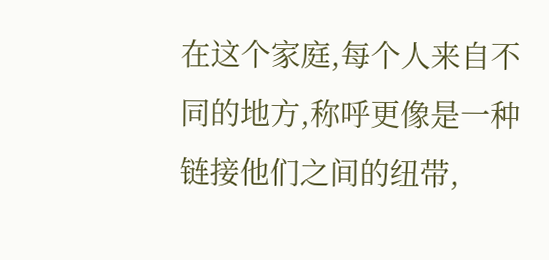在这个家庭,每个人来自不同的地方,称呼更像是一种链接他们之间的纽带,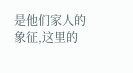是他们家人的象征,这里的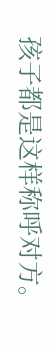孩子都是这样称呼对方。